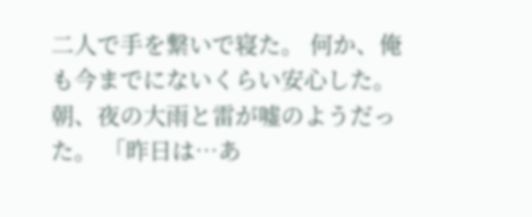二人で手を繋いで寝た。 何か、俺も今までにないくらい安心した。 朝、夜の大雨と雷が嘘のようだった。 「昨日は…あ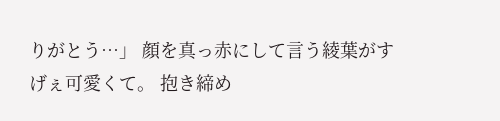りがとう…」 顔を真っ赤にして言う綾葉がすげぇ可愛くて。 抱き締め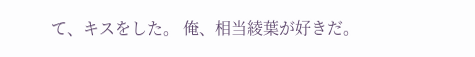て、キスをした。 俺、相当綾葉が好きだ。